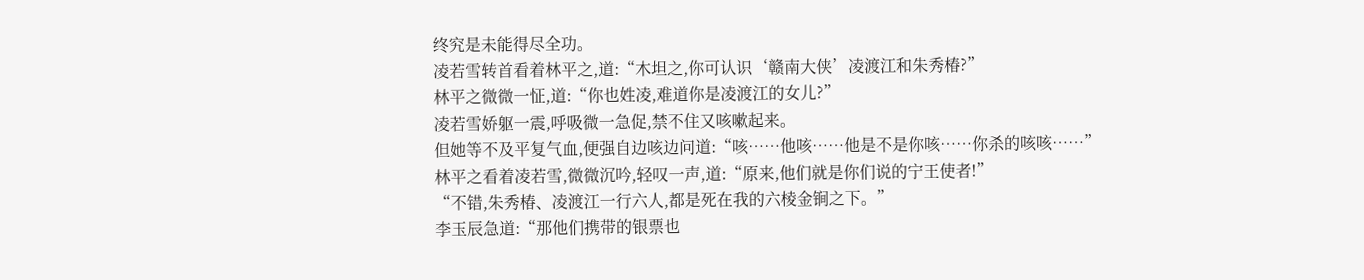终究是未能得尽全功。
凌若雪转首看着林平之,道:“木坦之,你可认识‘赣南大侠’凌渡江和朱秀椿?”
林平之微微一怔,道:“你也姓凌,难道你是凌渡江的女儿?”
凌若雪娇躯一震,呼吸微一急促,禁不住又咳嗽起来。
但她等不及平复气血,便强自边咳边问道:“咳……他咳……他是不是你咳……你杀的咳咳……”
林平之看着凌若雪,微微沉吟,轻叹一声,道:“原来,他们就是你们说的宁王使者!”
“不错,朱秀椿、凌渡江一行六人,都是死在我的六棱金锏之下。”
李玉辰急道:“那他们携带的银票也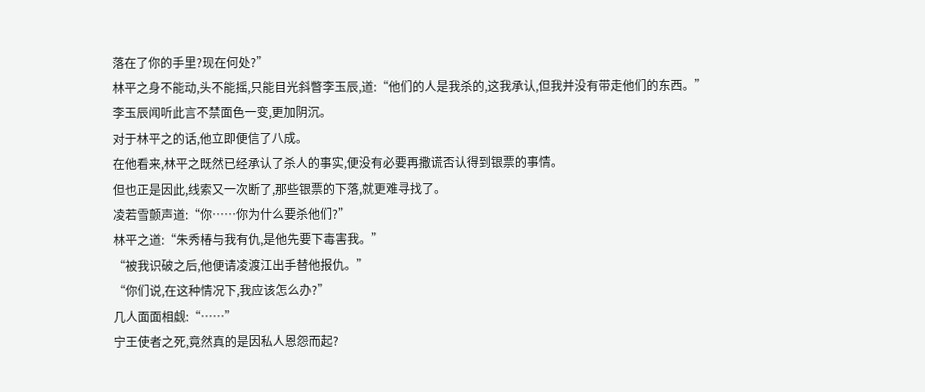落在了你的手里?现在何处?”
林平之身不能动,头不能摇,只能目光斜瞥李玉辰,道:“他们的人是我杀的,这我承认,但我并没有带走他们的东西。”
李玉辰闻听此言不禁面色一变,更加阴沉。
对于林平之的话,他立即便信了八成。
在他看来,林平之既然已经承认了杀人的事实,便没有必要再撒谎否认得到银票的事情。
但也正是因此,线索又一次断了,那些银票的下落,就更难寻找了。
凌若雪颤声道:“你……你为什么要杀他们?”
林平之道:“朱秀椿与我有仇,是他先要下毒害我。”
“被我识破之后,他便请凌渡江出手替他报仇。”
“你们说,在这种情况下,我应该怎么办?”
几人面面相觑:“……”
宁王使者之死,竟然真的是因私人恩怨而起?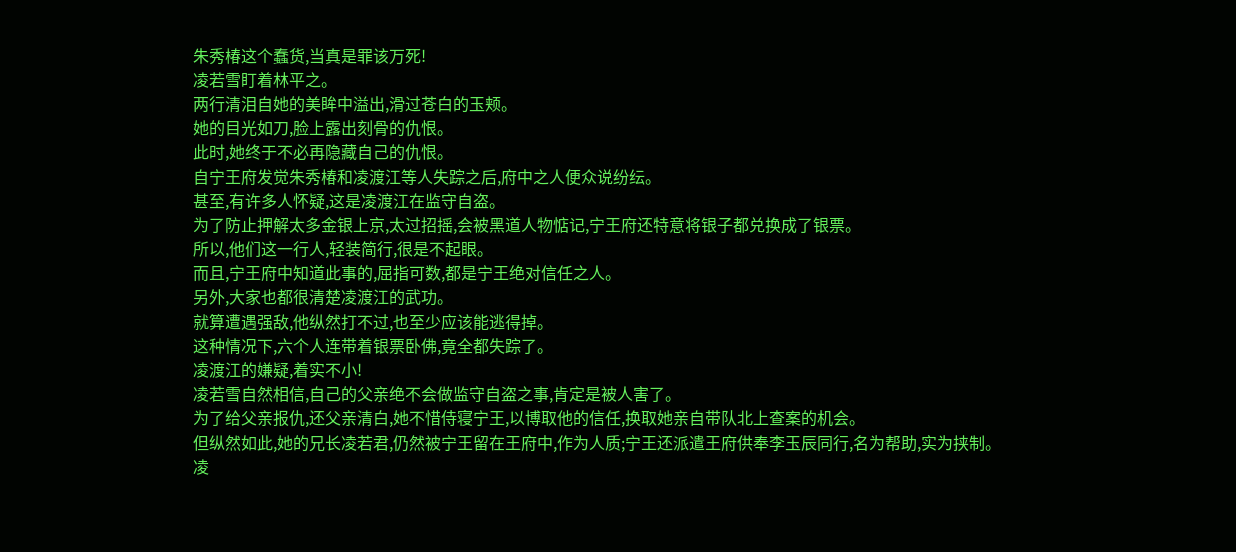朱秀椿这个蠢货,当真是罪该万死!
凌若雪盯着林平之。
两行清泪自她的美眸中溢出,滑过苍白的玉颊。
她的目光如刀,脸上露出刻骨的仇恨。
此时,她终于不必再隐藏自己的仇恨。
自宁王府发觉朱秀椿和凌渡江等人失踪之后,府中之人便众说纷纭。
甚至,有许多人怀疑,这是凌渡江在监守自盗。
为了防止押解太多金银上京,太过招摇,会被黑道人物惦记,宁王府还特意将银子都兑换成了银票。
所以,他们这一行人,轻装简行,很是不起眼。
而且,宁王府中知道此事的,屈指可数,都是宁王绝对信任之人。
另外,大家也都很清楚凌渡江的武功。
就算遭遇强敌,他纵然打不过,也至少应该能逃得掉。
这种情况下,六个人连带着银票卧佛,竟全都失踪了。
凌渡江的嫌疑,着实不小!
凌若雪自然相信,自己的父亲绝不会做监守自盗之事,肯定是被人害了。
为了给父亲报仇,还父亲清白,她不惜侍寝宁王,以博取他的信任,换取她亲自带队北上查案的机会。
但纵然如此,她的兄长凌若君,仍然被宁王留在王府中,作为人质;宁王还派遣王府供奉李玉辰同行,名为帮助,实为挟制。
凌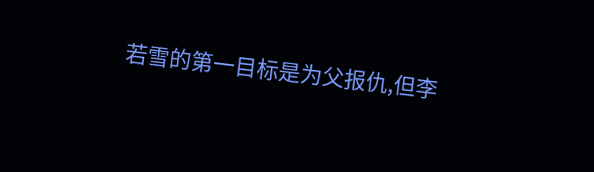若雪的第一目标是为父报仇,但李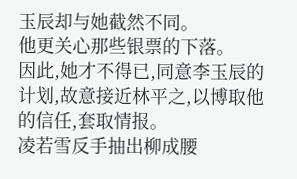玉辰却与她截然不同。
他更关心那些银票的下落。
因此,她才不得已,同意李玉辰的计划,故意接近林平之,以博取他的信任,套取情报。
凌若雪反手抽出柳成腰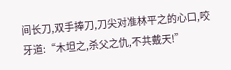间长刀,双手捧刀,刀尖对准林平之的心口,咬牙道:“木坦之,杀父之仇,不共戴天!”